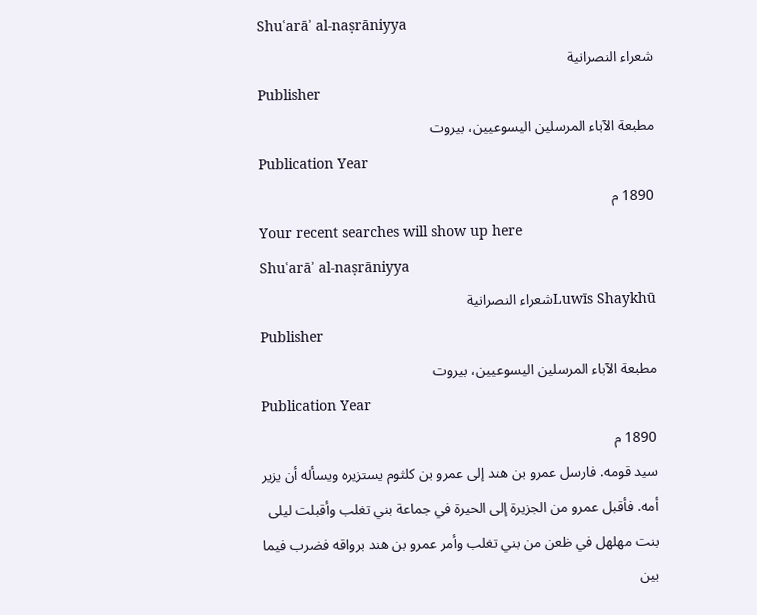Shuʿarāʾ al-naṣrāniyya
شعراء النصرانية
Publisher
مطبعة الآباء المرسلين اليسوعيين، بيروت
Publication Year
1890 م
Your recent searches will show up here
Shuʿarāʾ al-naṣrāniyya
Luwīs Shaykhūشعراء النصرانية
Publisher
مطبعة الآباء المرسلين اليسوعيين، بيروت
Publication Year
1890 م
سيد قومه. فارسل عمرو بن هند إلى عمرو بن كلثوم يستزيره ويسأله أن يزير أمه. فأقبل عمرو من الجزيرة إلى الحيرة في جماعة بني تغلب وأقبلت ليلى بنت مهلهل في ظعن من بني تغلب وأمر عمرو بن هند برواقه فضرب فيما بين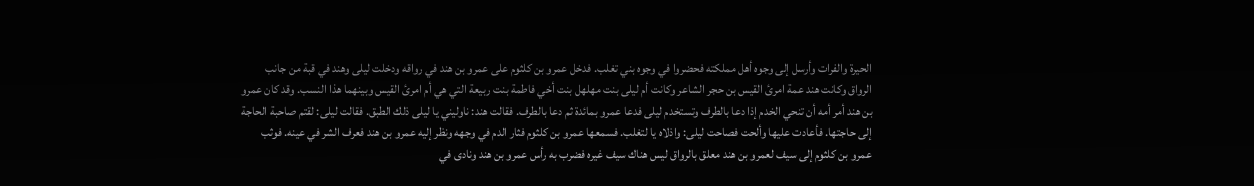الحيرة والفرات وأرسل إلى وجوه أهل مملكته فحضروا في وجوه بني تغلب. فدخل عمرو بن كلثوم على عمرو بن هند في رواقه ودخلت ليلى وهند في قبة من جانب الرواق وكانت هند عمة امرئ القيس بن حجر الشاعر وكانت أم ليلى بنت مهلهل بنت أخي فاطمة بنت ربيعة التي هي أم امرئ القيس وبينهما هذا النسب. وقد كان عمرو بن هند أمر أمه أن تنحي الخدم إذا دعا بالطرف وتستخدم ليلى فدعا عمرو بمائدة ثم دعا بالطرف. فقالت هند: ناوليني يا ليلى ذلك الطبق. فقالت ليلى: لقتم صاحبة الحاجة إلى حاجتها. فأعادت عليها وألحت فصاحت ليلى: واذلاه يا لتغلب. فسمعها عمرو بن كلثوم فثار الدم في وجهه ونظر إليه عمرو بن هند فعرف الشر في عينه. فوثب عمرو بن كلثوم إلى سيف لعمرو بن هند معلق بالرواق ليس هناك سيف غيره فضرب به رأس عمرو بن هند ونادى في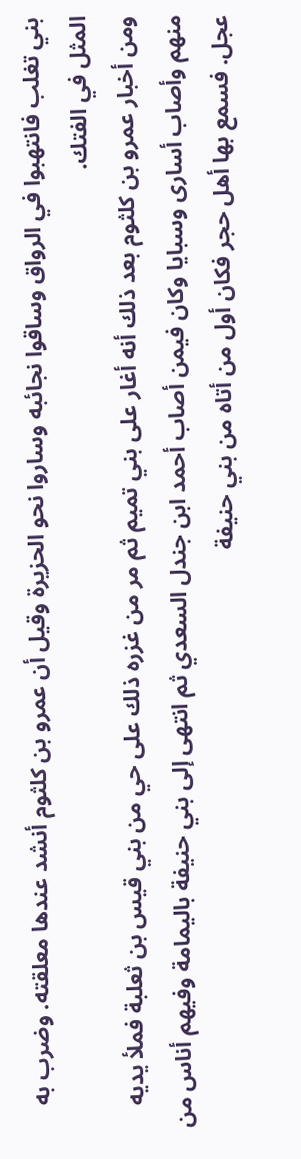بني تغلب فانتهبوا في الرواق وساقوا نجائبه وساروا نحو الحزيرة وقيل أن عمرو بن كلثوم أنشد عندها معلقته. وضرب به المثل في الفتك.
ومن أخبار عمرو بن كلثوم بعد ذلك أنه أغار على بني تميم ثم مر من غزره ذلك على حي من بني قيس بن ثعلبة فملأ يديه منهم وأصاب أسارى وسبايا وكان فيمن أصاب أحمد ابن جندل السعدي ثم انتهى إلى بني حنيفة باليمامة وفيهم أناس من عجل. فسمع بها أهل حجر فكان أول من أتاه من بني حنيفة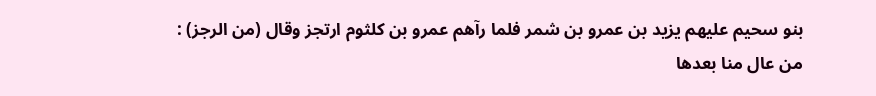بنو سحيم عليهم يزيد بن عمرو بن شمر فلما رآهم عمرو بن كلثوم ارتجز وقال (من الرجز) :
من عال منا بعدها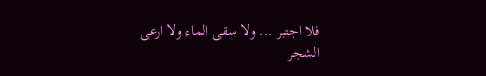فلا اجتبر ... ولا سقى الماء ولا ارعى الشجر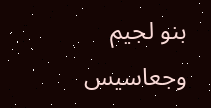بنو لجيم وجعاسيس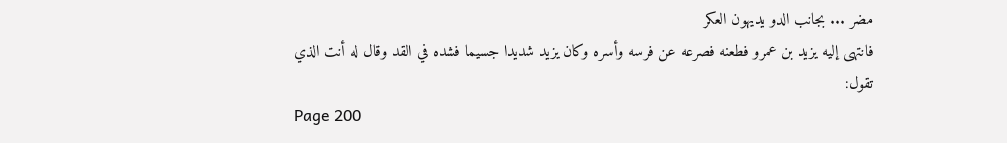مضر ... بجانب الدو يديهون العكر
فانتهى إليه يزيد بن عمرو فطعنه فصرعه عن فرسه وأسره وكان يزيد شديدا جسيما فشده في القد وقال له أنت الذي تقول:
Page 200